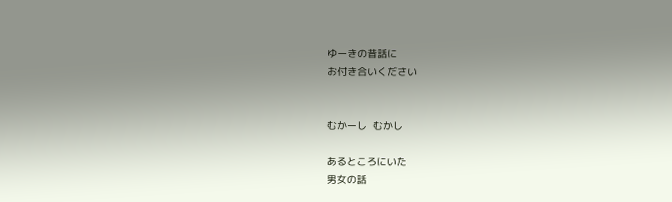ゆーきの昔話に
お付き合いください


むかーし  むかし

あるところにいた
男女の話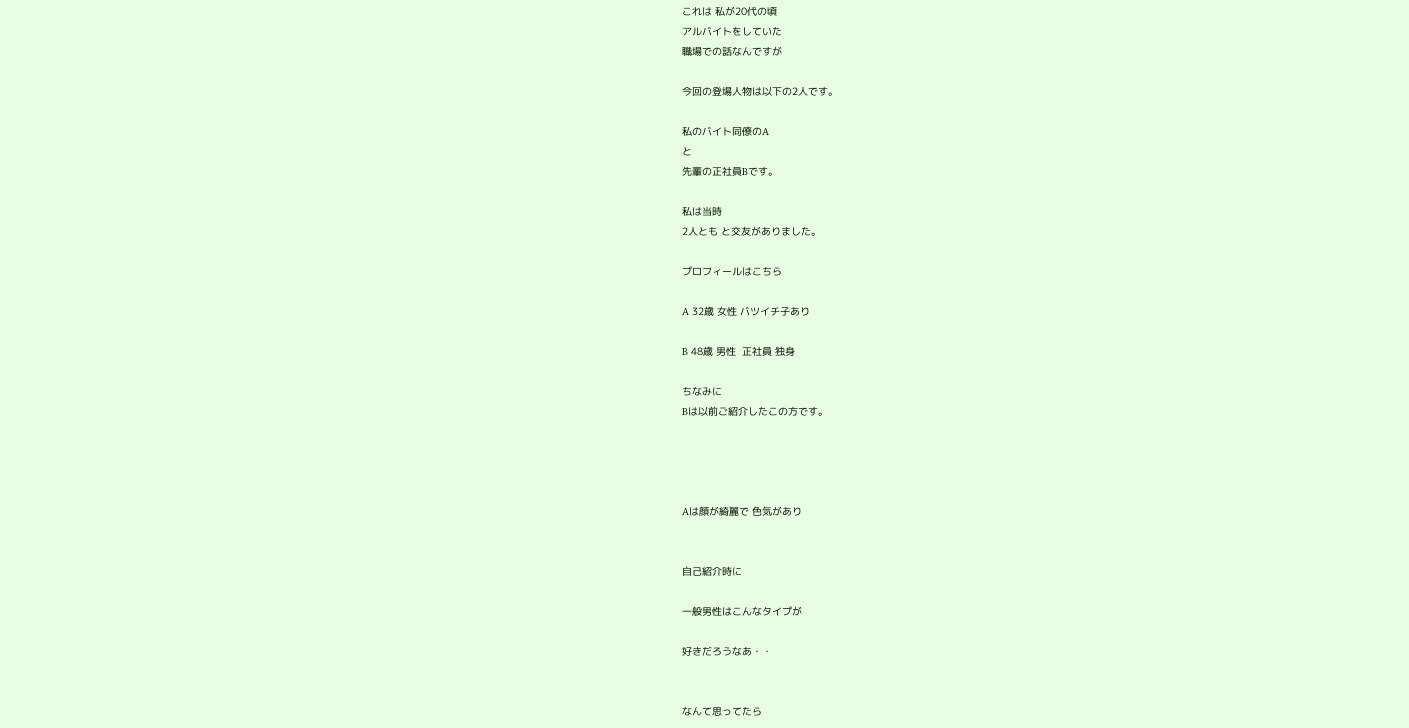これは 私が20代の頃
アルバイトをしていた
職場での話なんですが

今回の登場人物は以下の2人です。

私のバイト同僚のA
と
先輩の正社員Bです。

私は当時
2人とも と交友がありました。

プロフィールはこちら

A 32歳 女性 バツイチ子あり

B 48歳 男性  正社員 独身

ちなみに
Bは以前ご紹介したこの方です。




Aは顔が綺麗で 色気があり


自己紹介時に

一般男性はこんなタイプが

好きだろうなあ・・


なんて思ってたら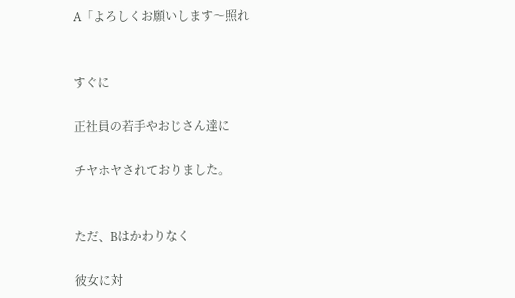A「よろしくお願いします〜照れ


すぐに

正社員の若手やおじさん達に

チヤホヤされておりました。


ただ、Bはかわりなく

彼女に対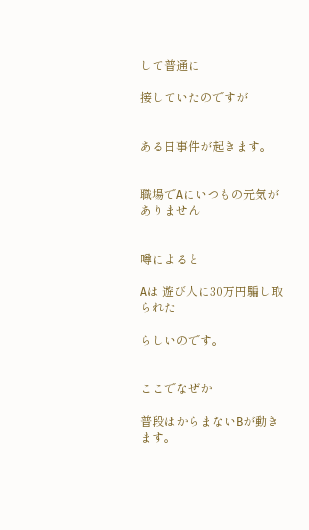して普通に

接していたのですが


ある日事件が起きます。


職場でAにいつもの元気がありません


噂によると

Aは 遊び人に30万円騙し取られた

らしいのです。


ここでなぜか

普段はからまないBが動きます。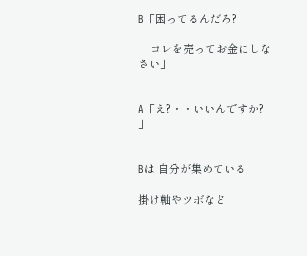B「困ってるんだろ?

    コレを売ってお金にしなさい」


A「え?・・いいんですか? 」


Bは 自分が集めている

掛け軸やツボなど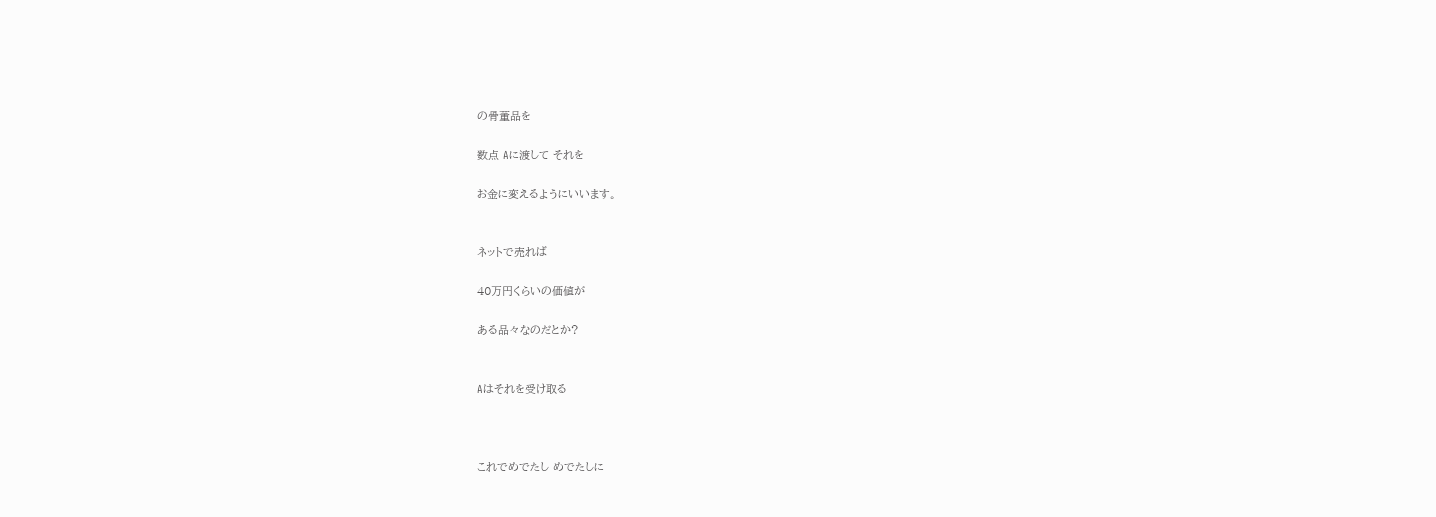の骨董品を

数点 Aに渡して それを

お金に変えるようにいいます。


ネットで売れば

40万円くらいの価値が

ある品々なのだとか?


Aはそれを受け取る



これでめでたし めでたしに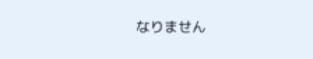なりません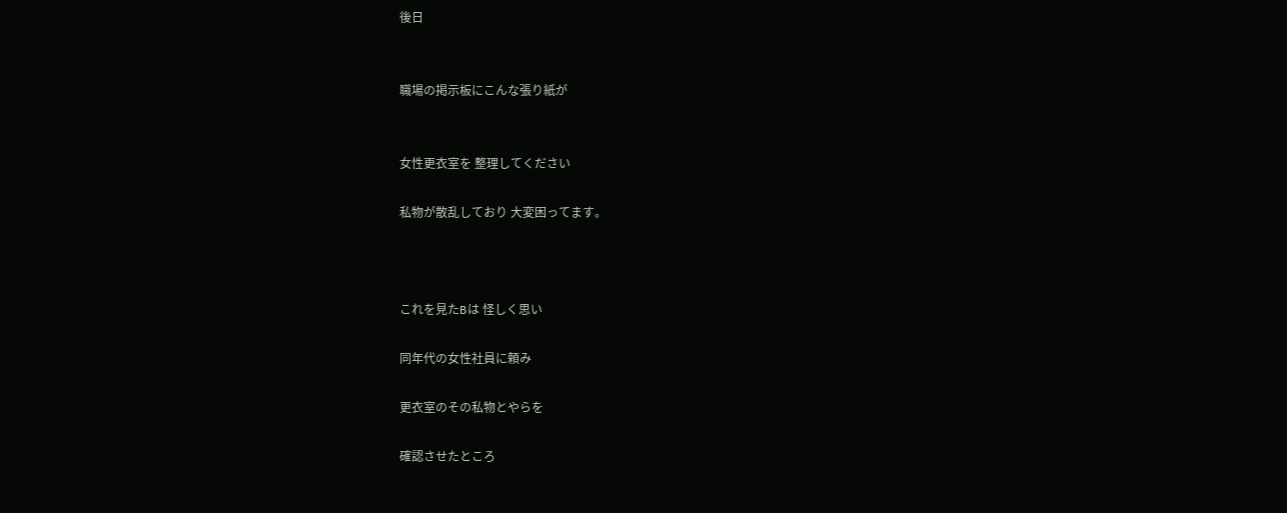後日


職場の掲示板にこんな張り紙が


女性更衣室を 整理してください

私物が散乱しており 大変困ってます。



これを見たBは 怪しく思い

同年代の女性社員に頼み

更衣室のその私物とやらを

確認させたところ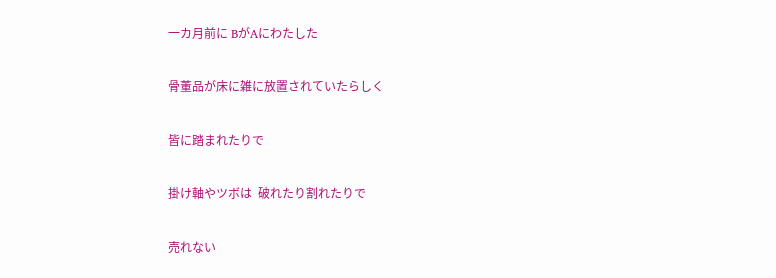一カ月前に BがAにわたした

骨董品が床に雑に放置されていたらしく

皆に踏まれたりで

掛け軸やツボは  破れたり割れたりで

売れない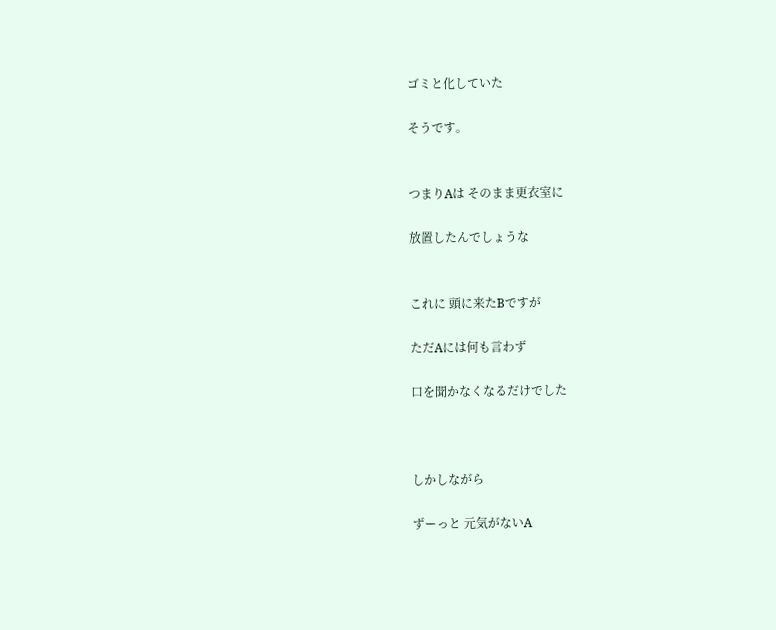ゴミと化していた

そうです。


つまりAは そのまま更衣室に

放置したんでしょうな


これに 頭に来たBですが

ただAには何も言わず

口を聞かなくなるだけでした



しかしながら

ずーっと 元気がないA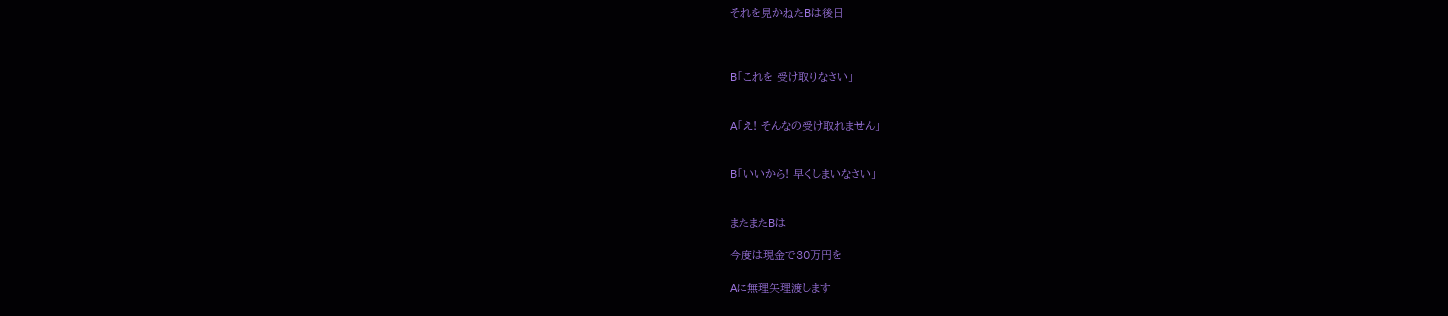それを見かねたBは後日



B「これを 受け取りなさい」


A「え! そんなの受け取れません」


B「いいから! 早くしまいなさい」


またまたBは

今度は現金で30万円を

Aに無理矢理渡します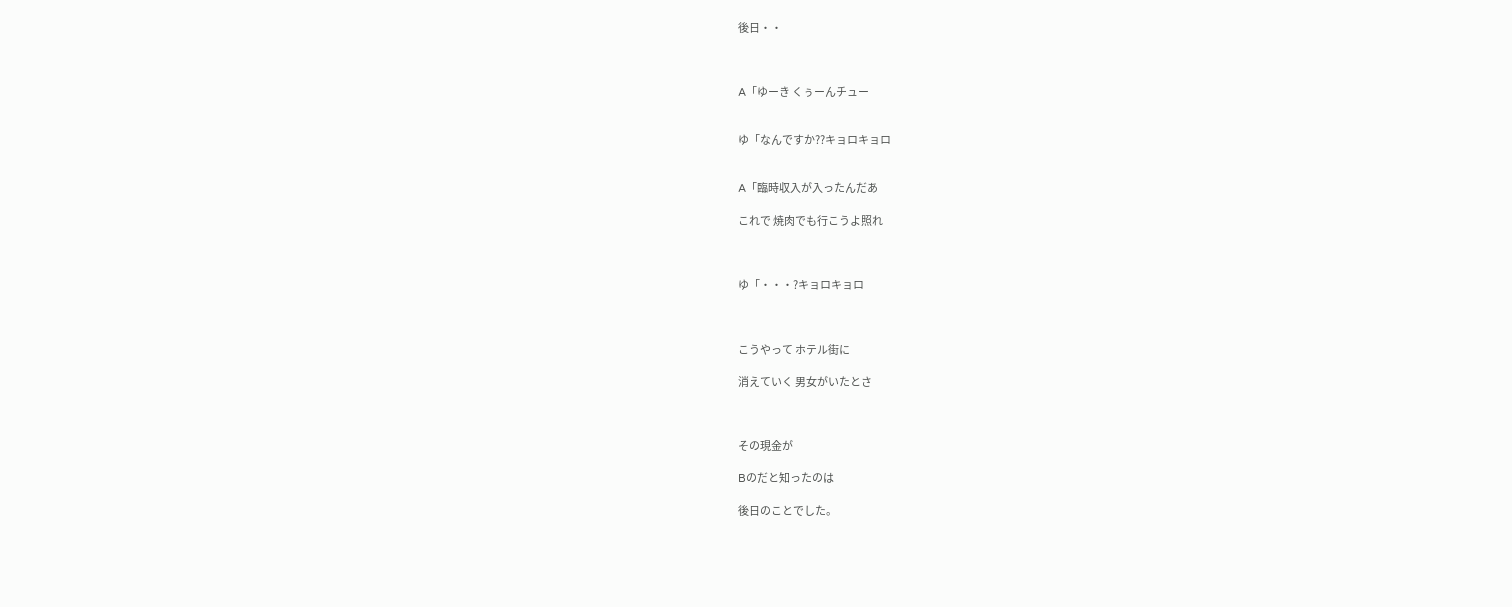後日・・



A「ゆーき くぅーんチュー


ゆ「なんですか??キョロキョロ


A「臨時収入が入ったんだあ

これで 焼肉でも行こうよ照れ



ゆ「・・・?キョロキョロ



こうやって ホテル街に

消えていく 男女がいたとさ



その現金が

Bのだと知ったのは

後日のことでした。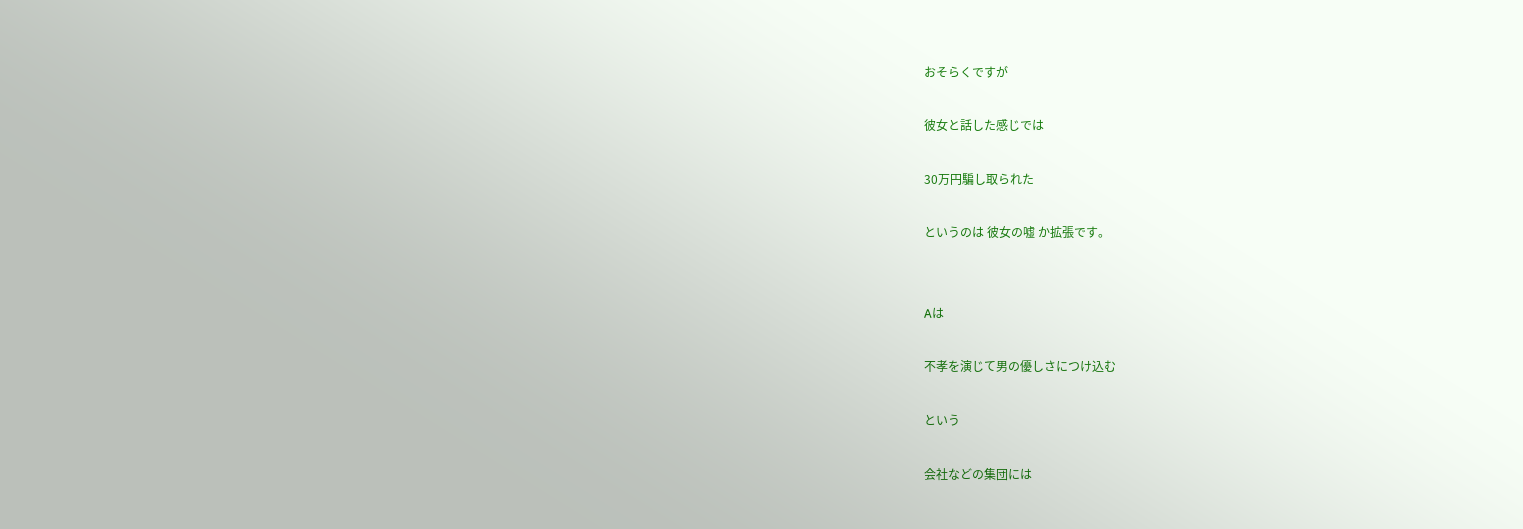おそらくですが

彼女と話した感じでは

30万円騙し取られた

というのは 彼女の嘘 か拡張です。


Aは

不孝を演じて男の優しさにつけ込む

という

会社などの集団には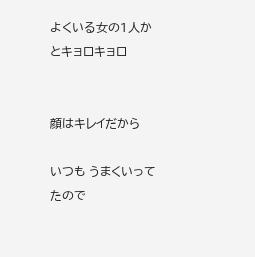よくいる女の1人かとキョロキョロ


顔はキレイだから

いつも うまくいってたので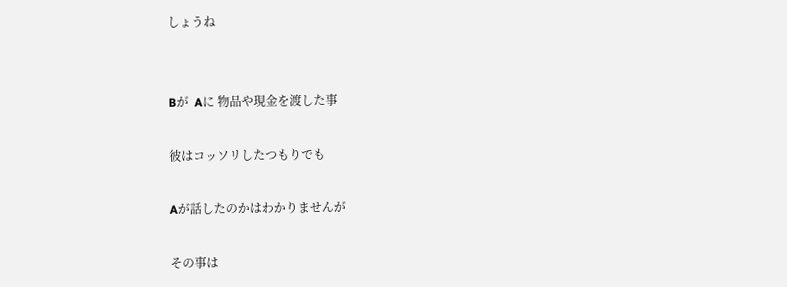しょうね


Bが  Aに 物品や現金を渡した事

彼はコッソリしたつもりでも

Aが話したのかはわかりませんが

その事は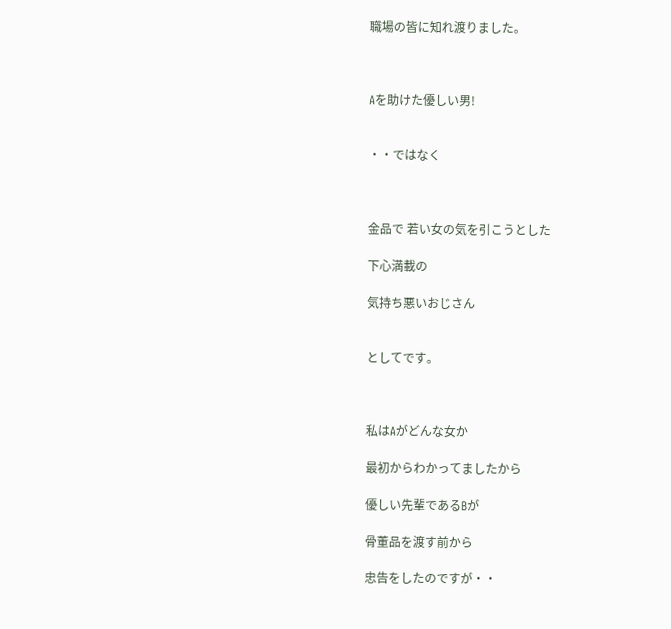職場の皆に知れ渡りました。



Aを助けた優しい男!


・・ではなく



金品で 若い女の気を引こうとした

下心満載の

気持ち悪いおじさん


としてです。



私はAがどんな女か

最初からわかってましたから

優しい先輩であるBが

骨董品を渡す前から

忠告をしたのですが・・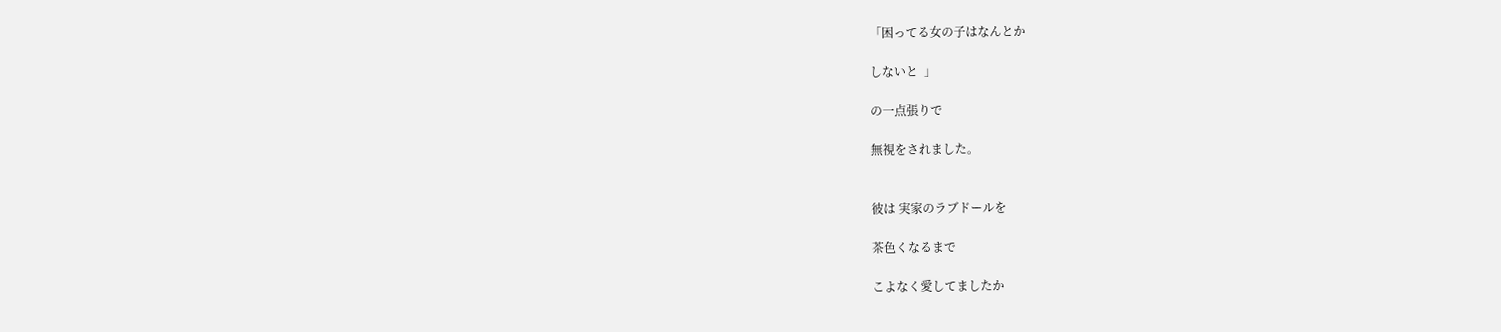「困ってる女の子はなんとか

しないと  」

の一点張りで

無視をされました。


彼は 実家のラブドールを

茶色くなるまで

こよなく愛してましたか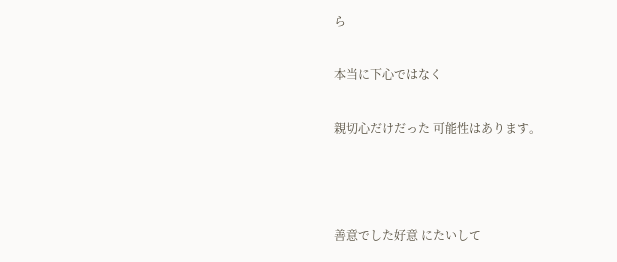ら

本当に下心ではなく

親切心だけだった 可能性はあります。



善意でした好意 にたいして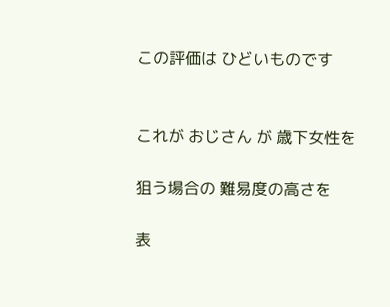この評価は ひどいものです


これが おじさん が 歳下女性を

狙う場合の 難易度の高さを

表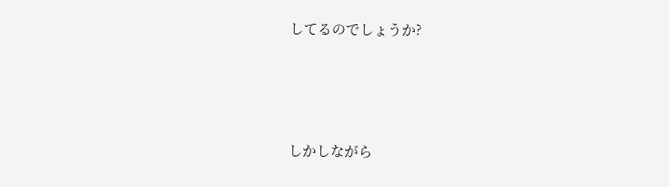してるのでしょうか?




しかしながら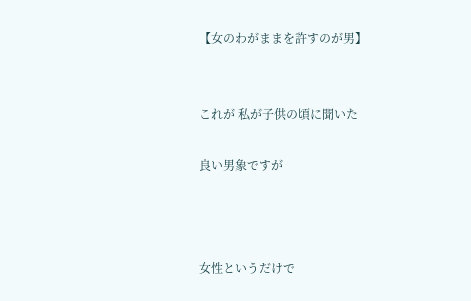【女のわがままを許すのが男】


これが 私が子供の頃に聞いた

良い男象ですが



女性というだけで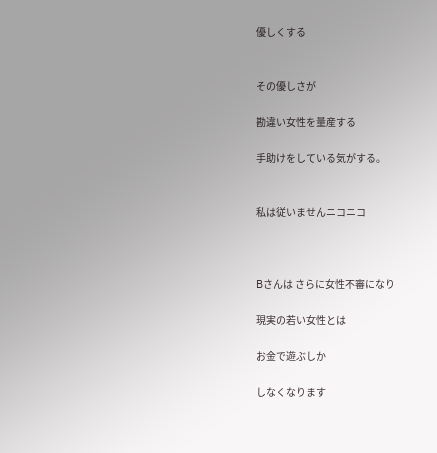優しくする


その優しさが

勘違い女性を量産する

手助けをしている気がする。


私は従いませんニコニコ



Bさんは さらに女性不審になり

現実の若い女性とは

お金で遊ぶしか

しなくなります